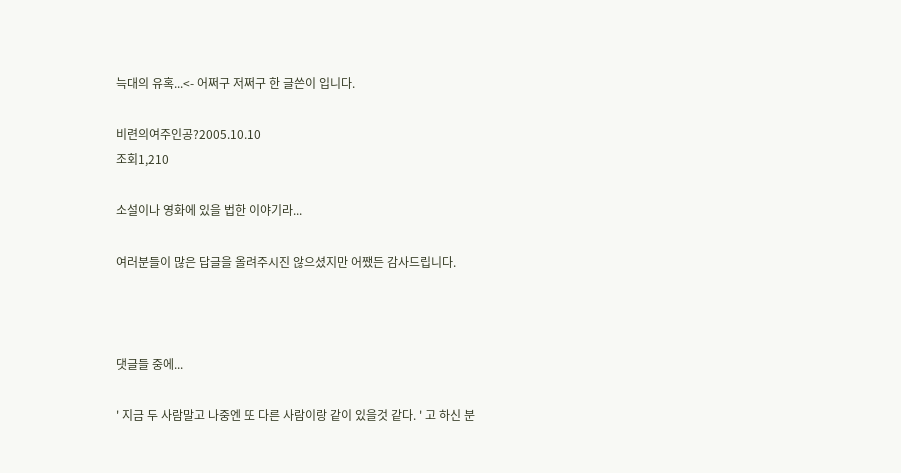늑대의 유혹...<- 어쩌구 저쩌구 한 글쓴이 입니다.

비련의여주인공?2005.10.10
조회1,210

소설이나 영화에 있을 법한 이야기라...

여러분들이 많은 답글을 올려주시진 않으셨지만 어쨌든 감사드립니다.



댓글들 중에...

' 지금 두 사람말고 나중엔 또 다른 사람이랑 같이 있을것 같다. ' 고 하신 분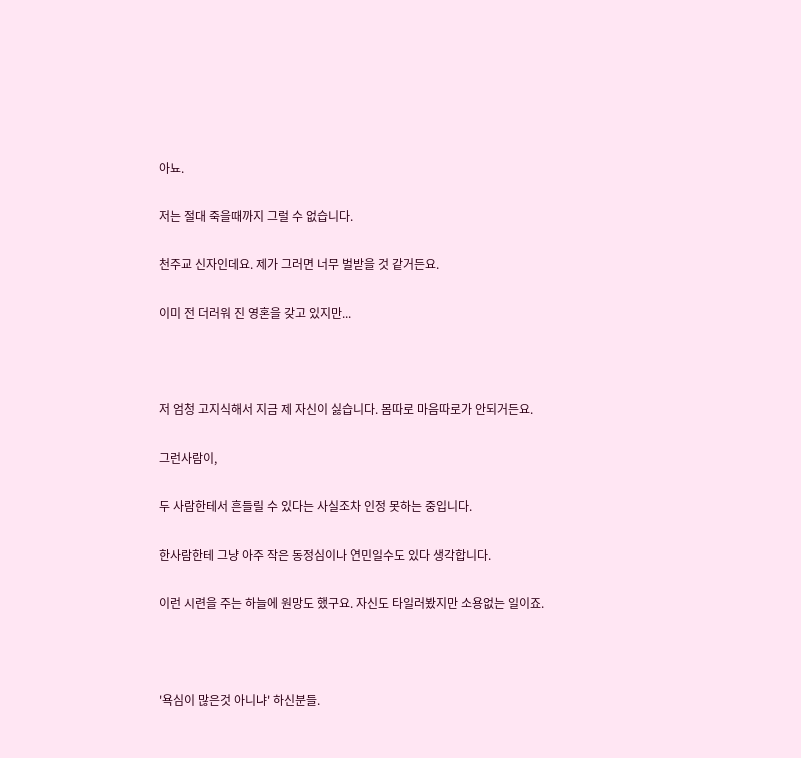아뇨.

저는 절대 죽을때까지 그럴 수 없습니다.

천주교 신자인데요. 제가 그러면 너무 벌받을 것 같거든요.

이미 전 더러워 진 영혼을 갖고 있지만...



저 엄청 고지식해서 지금 제 자신이 싫습니다. 몸따로 마음따로가 안되거든요.

그런사람이,

두 사람한테서 흔들릴 수 있다는 사실조차 인정 못하는 중입니다.

한사람한테 그냥 아주 작은 동정심이나 연민일수도 있다 생각합니다.

이런 시련을 주는 하늘에 원망도 했구요. 자신도 타일러봤지만 소용없는 일이죠.



'욕심이 많은것 아니냐' 하신분들.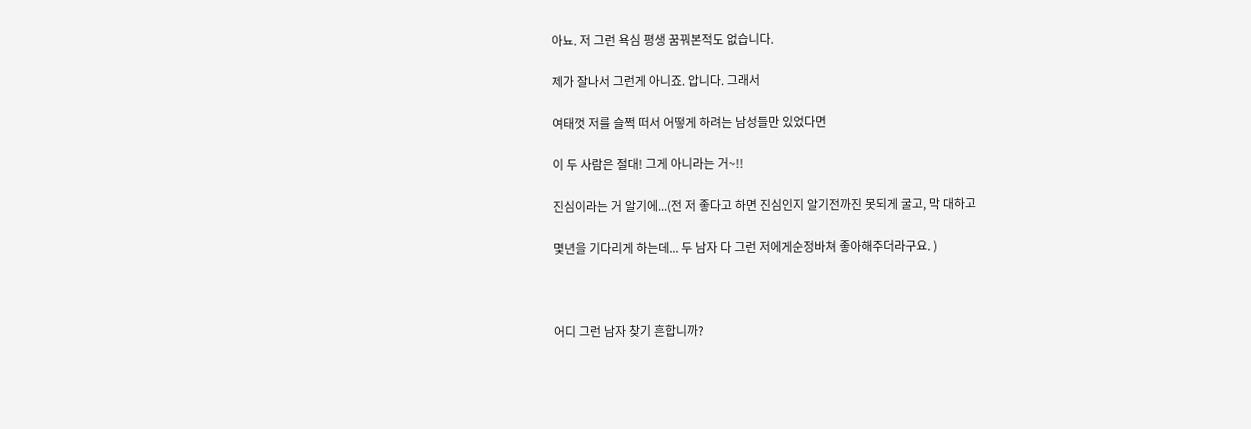아뇨. 저 그런 욕심 평생 꿈꿔본적도 없습니다.

제가 잘나서 그런게 아니죠. 압니다. 그래서

여태껏 저를 슬쩍 떠서 어떻게 하려는 남성들만 있었다면

이 두 사람은 절대! 그게 아니라는 거~!!

진심이라는 거 알기에...(전 저 좋다고 하면 진심인지 알기전까진 못되게 굴고, 막 대하고

몇년을 기다리게 하는데... 두 남자 다 그런 저에게순정바쳐 좋아해주더라구요. )



어디 그런 남자 찾기 흔합니까?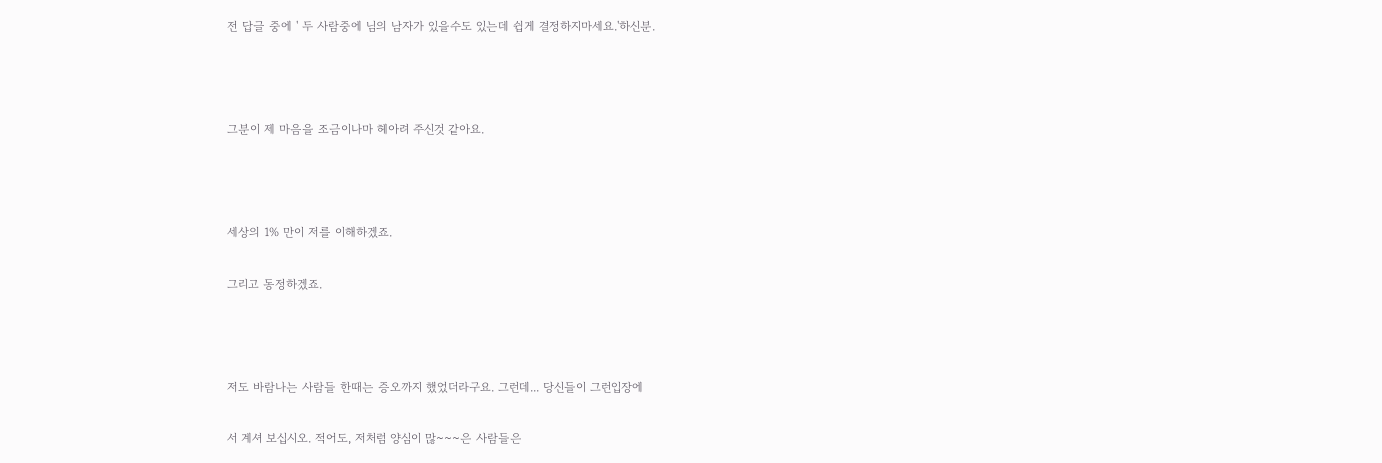전 답글 중에 ' 두 사람중에 님의 남자가 있을수도 있는데 쉽게 결정하지마세요.'하신분.



그분이 제 마음을 조금이나마 헤아려 주신것 같아요.



세상의 1% 만이 저를 이해하겠죠.

그리고 동정하겠죠.



저도 바람나는 사람들 한때는 증오까지 했었더라구요. 그런데... 당신들이 그런입장에

서 계셔 보십시오. 적어도, 저처럼 양심이 많~~~은 사람들은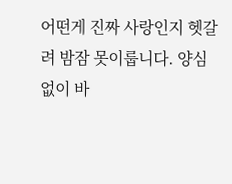어떤게 진짜 사랑인지 헷갈려 밤잠 못이룹니다. 양심없이 바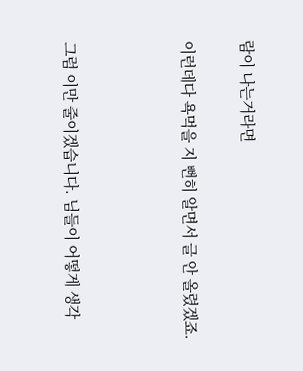람이 나는거라면

이런데다 욕먹을 지 뻔히 알면서 글 안 올렸겠죠.



그럼 이만 줄이겠습니다. 님들이 어떻게 생각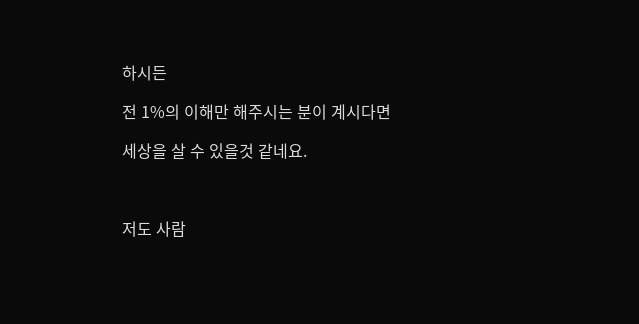하시든

전 1%의 이해만 해주시는 분이 계시다면

세상을 살 수 있을것 같네요.



저도 사람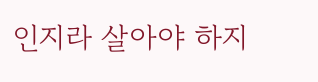인지라 살아야 하지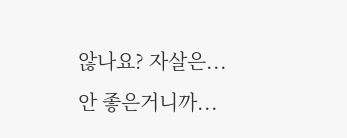않나요? 자살은... 안 좋은거니까...